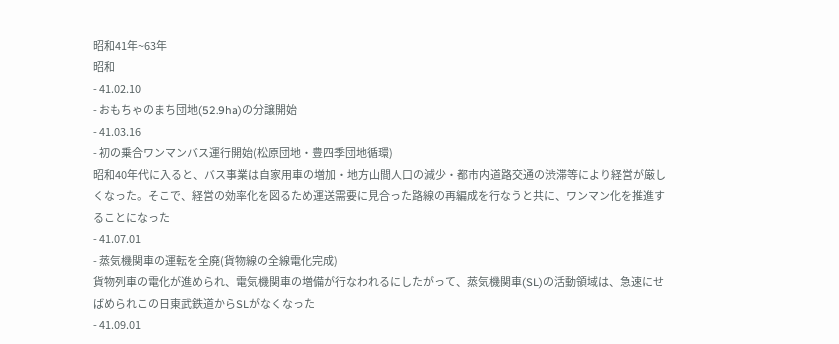昭和41年~63年
昭和
- 41.02.10
- おもちゃのまち団地(52.9ha)の分譲開始
- 41.03.16
- 初の乗合ワンマンバス運行開始(松原団地・豊四季団地循環)
昭和40年代に入ると、バス事業は自家用車の増加・地方山間人口の減少・都市内道路交通の渋滞等により経営が厳しくなった。そこで、経営の効率化を図るため運送需要に見合った路線の再編成を行なうと共に、ワンマン化を推進することになった
- 41.07.01
- 蒸気機関車の運転を全廃(貨物線の全線電化完成)
貨物列車の電化が進められ、電気機関車の増備が行なわれるにしたがって、蒸気機関車(SL)の活動領域は、急速にせばめられこの日東武鉄道からSLがなくなった
- 41.09.01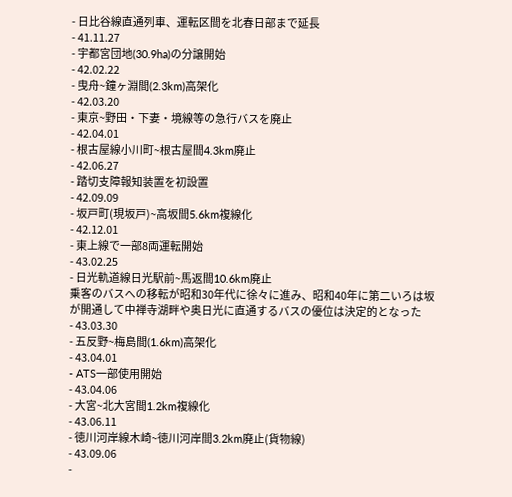- 日比谷線直通列車、運転区間を北春日部まで延長
- 41.11.27
- 宇都宮団地(30.9ha)の分譲開始
- 42.02.22
- 曳舟~鐘ヶ淵間(2.3km)高架化
- 42.03.20
- 東京~野田・下妻・境線等の急行バスを廃止
- 42.04.01
- 根古屋線小川町~根古屋間4.3km廃止
- 42.06.27
- 踏切支障報知装置を初設置
- 42.09.09
- 坂戸町(現坂戸)~高坂間5.6km複線化
- 42.12.01
- 東上線で一部8両運転開始
- 43.02.25
- 日光軌道線日光駅前~馬返間10.6km廃止
乗客のバスへの移転が昭和30年代に徐々に進み、昭和40年に第二いろは坂が開通して中禅寺湖畔や奥日光に直通するバスの優位は決定的となった
- 43.03.30
- 五反野~梅島間(1.6km)高架化
- 43.04.01
- ATS一部使用開始
- 43.04.06
- 大宮~北大宮間1.2km複線化
- 43.06.11
- 徳川河岸線木崎~徳川河岸間3.2km廃止(貨物線)
- 43.09.06
-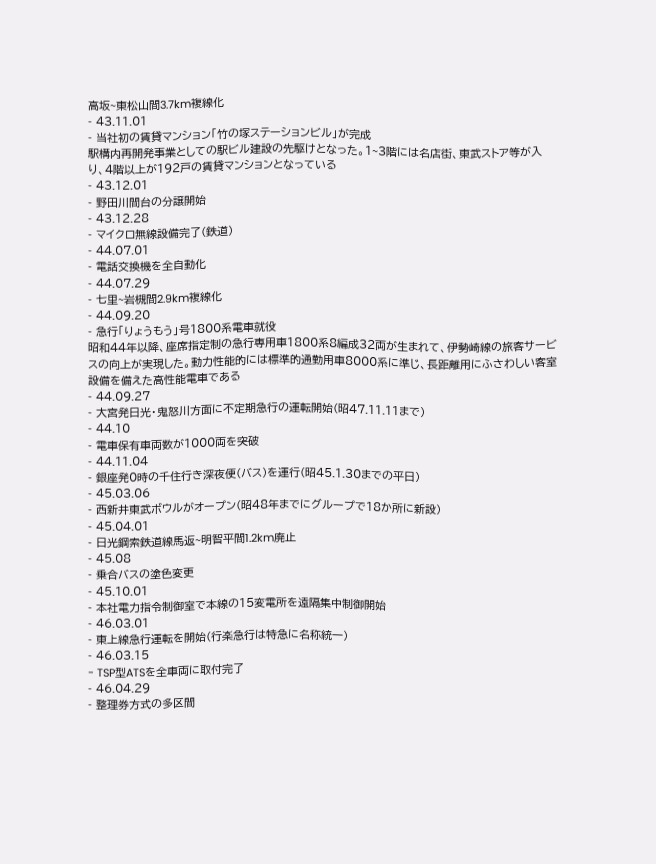高坂~東松山間3.7km複線化
- 43.11.01
- 当社初の賃貸マンション「竹の塚ステーションビル」が完成
駅構内再開発事業としての駅ビル建設の先駆けとなった。1~3階には名店街、東武ストア等が入り、4階以上が192戸の賃貸マンションとなっている
- 43.12.01
- 野田川間台の分譲開始
- 43.12.28
- マイクロ無線設備完了(鉄道)
- 44.07.01
- 電話交換機を全自動化
- 44.07.29
- 七里~岩槻間2.9km複線化
- 44.09.20
- 急行「りょうもう」号1800系電車就役
昭和44年以降、座席指定制の急行専用車1800系8編成32両が生まれて、伊勢崎線の旅客サービスの向上が実現した。動力性能的には標準的通勤用車8000系に準じ、長距離用にふさわしい客室設備を備えた高性能電車である
- 44.09.27
- 大宮発日光・鬼怒川方面に不定期急行の運転開始(昭47.11.11まで)
- 44.10
- 電車保有車両数が1000両を突破
- 44.11.04
- 銀座発0時の千住行き深夜便(バス)を運行(昭45.1.30までの平日)
- 45.03.06
- 西新井東武ボウルがオープン(昭48年までにグループで18か所に新設)
- 45.04.01
- 日光鋼索鉄道線馬返~明智平間1.2km廃止
- 45.08
- 乗合バスの塗色変更
- 45.10.01
- 本社電力指令制御室で本線の15変電所を遠隔集中制御開始
- 46.03.01
- 東上線急行運転を開始(行楽急行は特急に名称統一)
- 46.03.15
- TSP型ATSを全車両に取付完了
- 46.04.29
- 整理券方式の多区間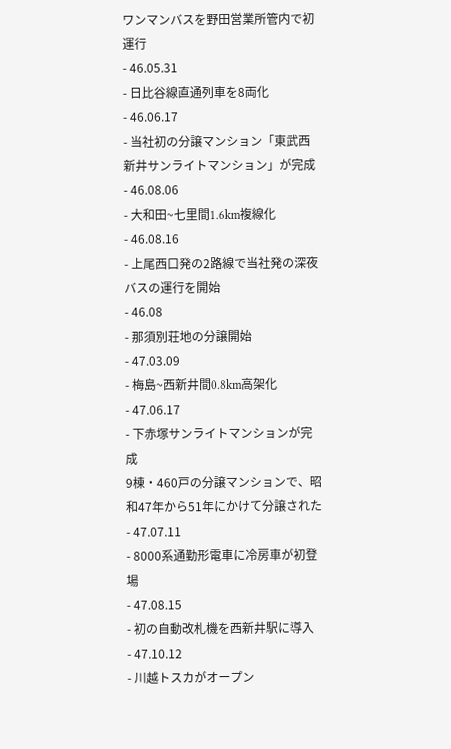ワンマンバスを野田営業所管内で初運行
- 46.05.31
- 日比谷線直通列車を8両化
- 46.06.17
- 当社初の分譲マンション「東武西新井サンライトマンション」が完成
- 46.08.06
- 大和田~七里間1.6km複線化
- 46.08.16
- 上尾西口発の2路線で当社発の深夜バスの運行を開始
- 46.08
- 那須別荘地の分譲開始
- 47.03.09
- 梅島~西新井間0.8km高架化
- 47.06.17
- 下赤塚サンライトマンションが完成
9棟・460戸の分譲マンションで、昭和47年から51年にかけて分譲された
- 47.07.11
- 8000系通勤形電車に冷房車が初登場
- 47.08.15
- 初の自動改札機を西新井駅に導入
- 47.10.12
- 川越トスカがオープン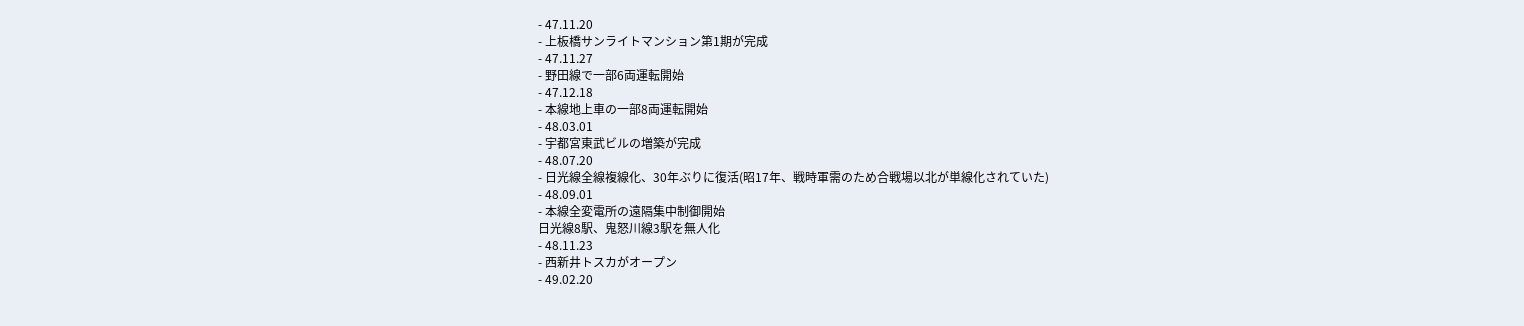- 47.11.20
- 上板橋サンライトマンション第1期が完成
- 47.11.27
- 野田線で一部6両運転開始
- 47.12.18
- 本線地上車の一部8両運転開始
- 48.03.01
- 宇都宮東武ビルの増築が完成
- 48.07.20
- 日光線全線複線化、30年ぶりに復活(昭17年、戦時軍需のため合戦場以北が単線化されていた)
- 48.09.01
- 本線全変電所の遠隔集中制御開始
日光線8駅、鬼怒川線3駅を無人化
- 48.11.23
- 西新井トスカがオープン
- 49.02.20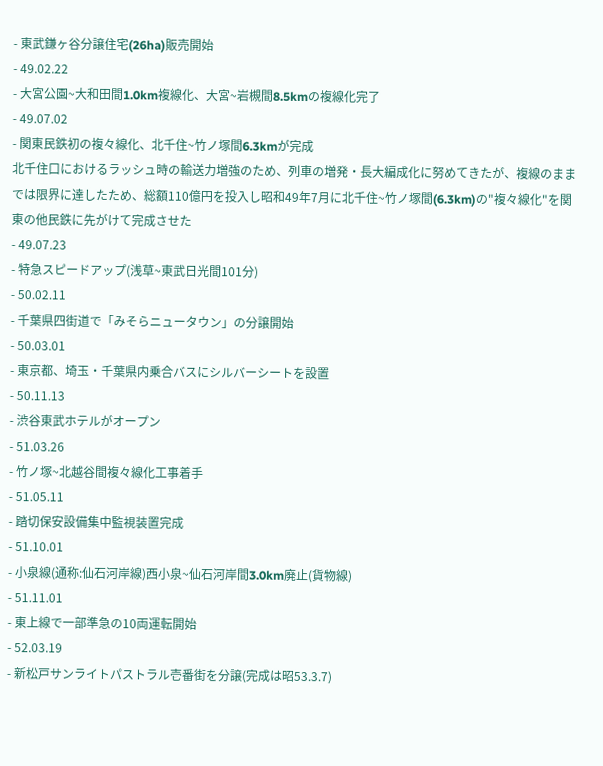- 東武鎌ヶ谷分譲住宅(26ha)販売開始
- 49.02.22
- 大宮公園~大和田間1.0km複線化、大宮~岩槻間8.5kmの複線化完了
- 49.07.02
- 関東民鉄初の複々線化、北千住~竹ノ塚間6.3kmが完成
北千住口におけるラッシュ時の輸送力増強のため、列車の増発・長大編成化に努めてきたが、複線のままでは限界に達したため、総額110億円を投入し昭和49年7月に北千住~竹ノ塚間(6.3km)の"複々線化"を関東の他民鉄に先がけて完成させた
- 49.07.23
- 特急スピードアップ(浅草~東武日光間101分)
- 50.02.11
- 千葉県四街道で「みそらニュータウン」の分譲開始
- 50.03.01
- 東京都、埼玉・千葉県内乗合バスにシルバーシートを設置
- 50.11.13
- 渋谷東武ホテルがオープン
- 51.03.26
- 竹ノ塚~北越谷間複々線化工事着手
- 51.05.11
- 踏切保安設備集中監視装置完成
- 51.10.01
- 小泉線(通称:仙石河岸線)西小泉~仙石河岸間3.0km廃止(貨物線)
- 51.11.01
- 東上線で一部準急の10両運転開始
- 52.03.19
- 新松戸サンライトパストラル壱番街を分譲(完成は昭53.3.7)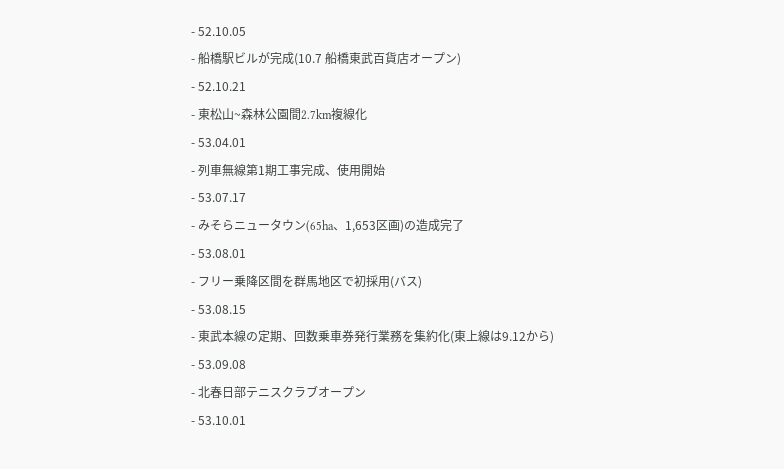- 52.10.05
- 船橋駅ビルが完成(10.7 船橋東武百貨店オープン)
- 52.10.21
- 東松山~森林公園間2.7km複線化
- 53.04.01
- 列車無線第1期工事完成、使用開始
- 53.07.17
- みそらニュータウン(65ha、1,653区画)の造成完了
- 53.08.01
- フリー乗降区間を群馬地区で初採用(バス)
- 53.08.15
- 東武本線の定期、回数乗車券発行業務を集約化(東上線は9.12から)
- 53.09.08
- 北春日部テニスクラブオープン
- 53.10.01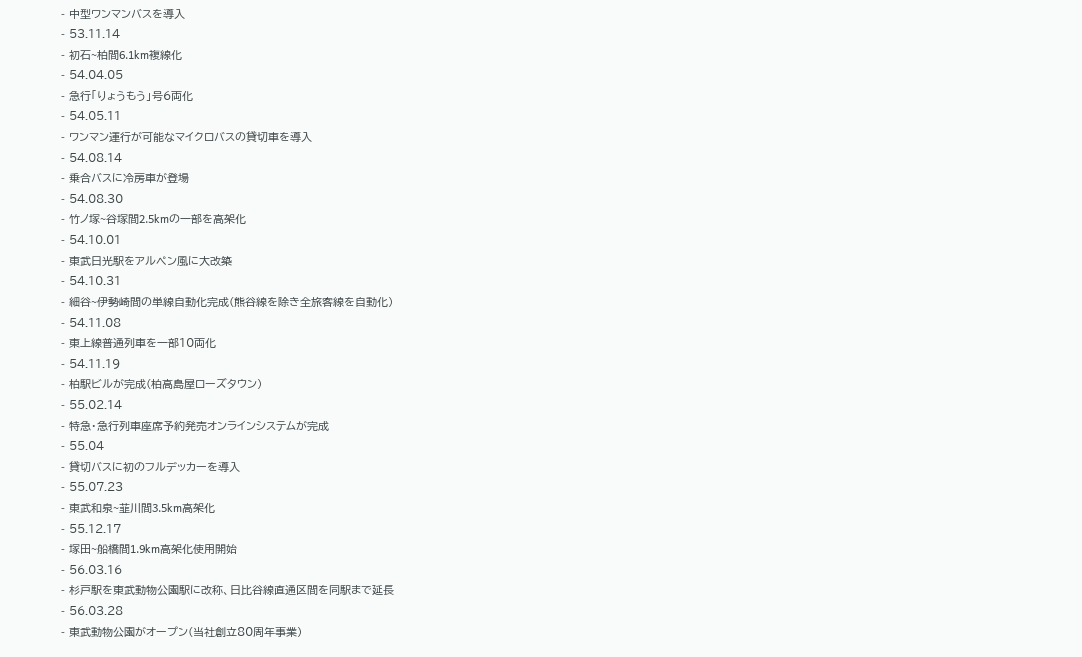- 中型ワンマンバスを導入
- 53.11.14
- 初石~柏間6.1km複線化
- 54.04.05
- 急行「りょうもう」号6両化
- 54.05.11
- ワンマン運行が可能なマイクロバスの貸切車を導入
- 54.08.14
- 乗合バスに冷房車が登場
- 54.08.30
- 竹ノ塚~谷塚間2.5kmの一部を高架化
- 54.10.01
- 東武日光駅をアルペン風に大改築
- 54.10.31
- 細谷~伊勢崎間の単線自動化完成(熊谷線を除き全旅客線を自動化)
- 54.11.08
- 東上線普通列車を一部10両化
- 54.11.19
- 柏駅ビルが完成(柏高島屋ローズタウン)
- 55.02.14
- 特急・急行列車座席予約発売オンラインシステムが完成
- 55.04
- 貸切バスに初のフルデッカーを導入
- 55.07.23
- 東武和泉~韮川間3.5km高架化
- 55.12.17
- 塚田~船橋間1.9km高架化使用開始
- 56.03.16
- 杉戸駅を東武動物公園駅に改称、日比谷線直通区間を同駅まで延長
- 56.03.28
- 東武動物公園がオープン(当社創立80周年事業)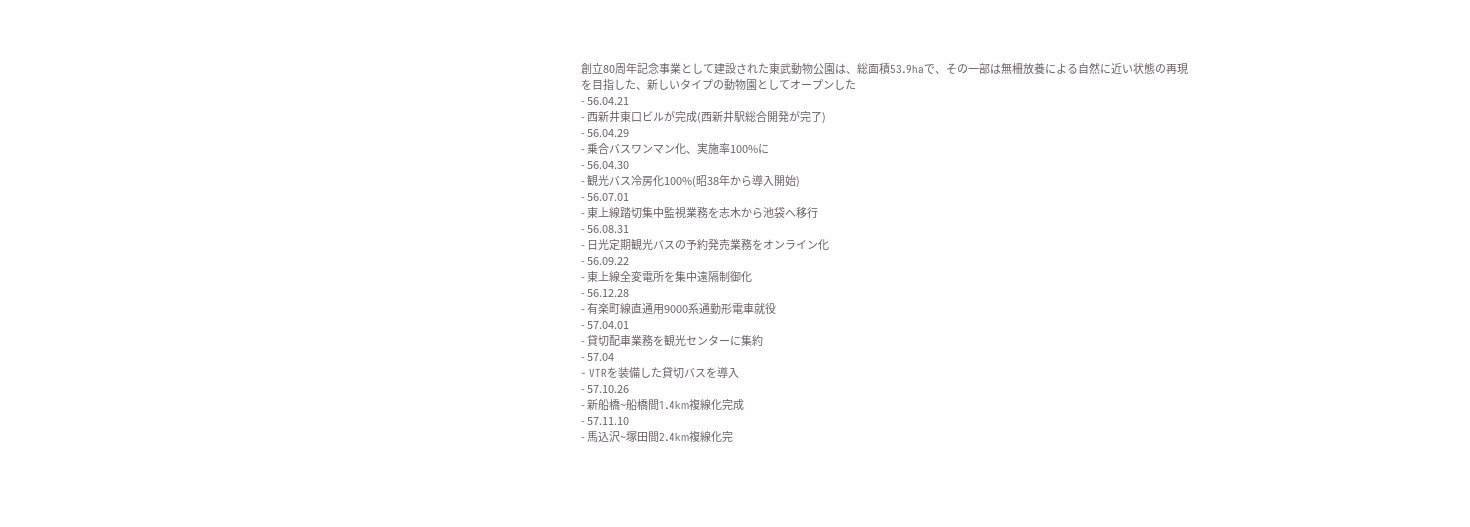創立80周年記念事業として建設された東武動物公園は、総面積53.9haで、その一部は無柵放養による自然に近い状態の再現を目指した、新しいタイプの動物園としてオープンした
- 56.04.21
- 西新井東口ビルが完成(西新井駅総合開発が完了)
- 56.04.29
- 乗合バスワンマン化、実施率100%に
- 56.04.30
- 観光バス冷房化100%(昭38年から導入開始)
- 56.07.01
- 東上線踏切集中監視業務を志木から池袋へ移行
- 56.08.31
- 日光定期観光バスの予約発売業務をオンライン化
- 56.09.22
- 東上線全変電所を集中遠隔制御化
- 56.12.28
- 有楽町線直通用9000系通勤形電車就役
- 57.04.01
- 貸切配車業務を観光センターに集約
- 57.04
- VTRを装備した貸切バスを導入
- 57.10.26
- 新船橋~船橋間1.4km複線化完成
- 57.11.10
- 馬込沢~塚田間2.4km複線化完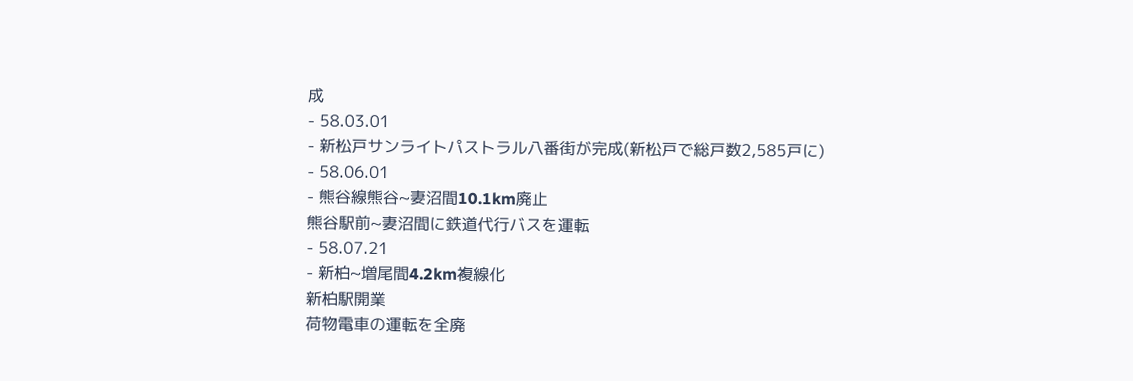成
- 58.03.01
- 新松戸サンライトパストラル八番街が完成(新松戸で総戸数2,585戸に)
- 58.06.01
- 熊谷線熊谷~妻沼間10.1km廃止
熊谷駅前~妻沼間に鉄道代行バスを運転
- 58.07.21
- 新柏~増尾間4.2km複線化
新柏駅開業
荷物電車の運転を全廃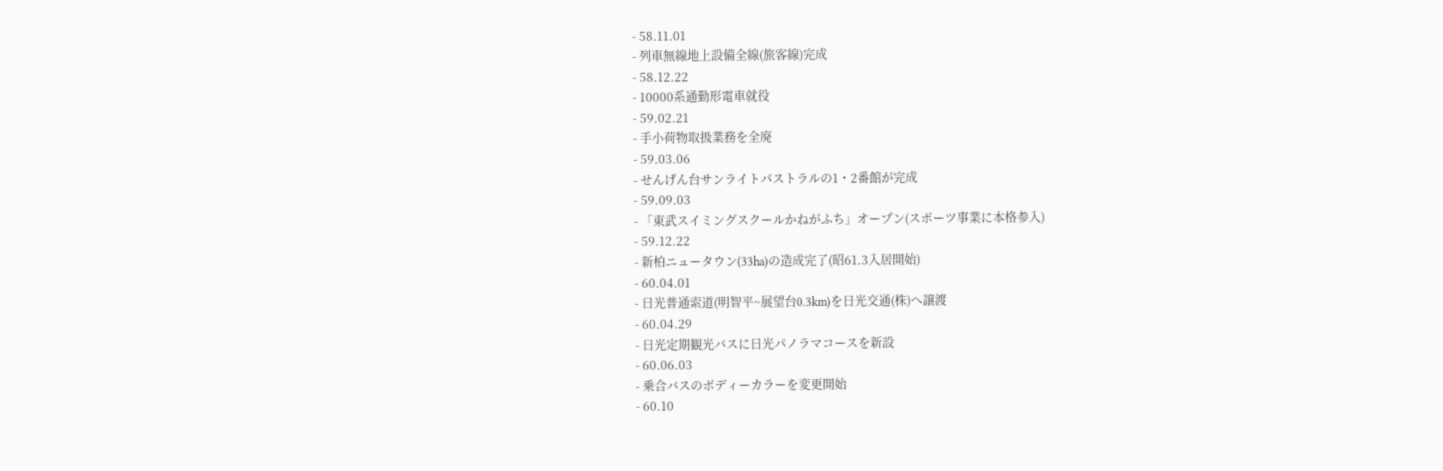- 58.11.01
- 列車無線地上設備全線(旅客線)完成
- 58.12.22
- 10000系通勤形電車就役
- 59.02.21
- 手小荷物取扱業務を全廃
- 59.03.06
- せんげん台サンライトパストラルの1・2番館が完成
- 59.09.03
- 「東武スイミングスクールかねがふち」オープン(スポーツ事業に本格参入)
- 59.12.22
- 新柏ニュータウン(33ha)の造成完了(昭61.3入居開始)
- 60.04.01
- 日光普通索道(明智平~展望台0.3km)を日光交通(株)へ譲渡
- 60.04.29
- 日光定期観光バスに日光パノラマコースを新設
- 60.06.03
- 乗合バスのボディーカラーを変更開始
- 60.10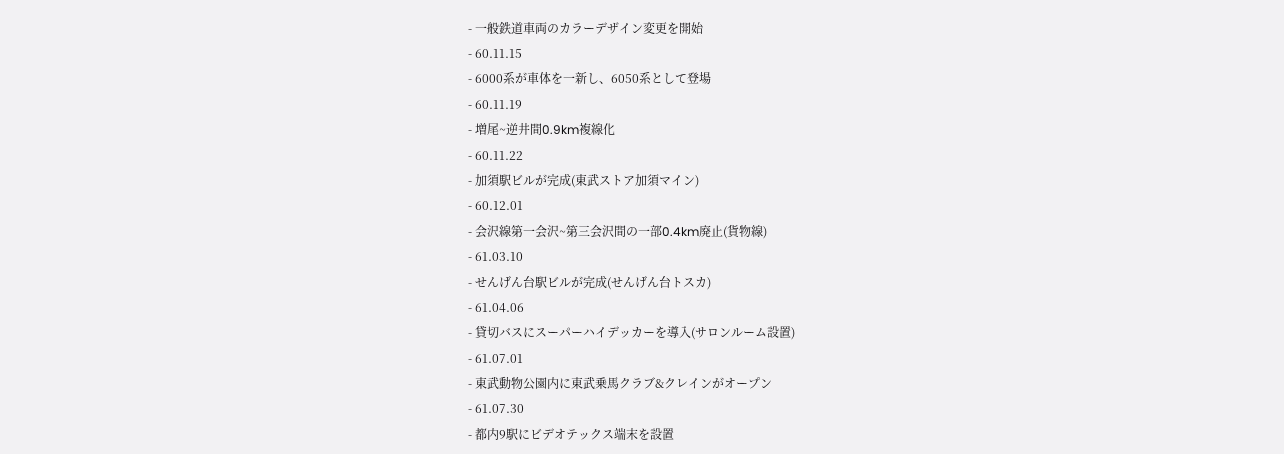- 一般鉄道車両のカラーデザイン変更を開始
- 60.11.15
- 6000系が車体を一新し、6050系として登場
- 60.11.19
- 増尾~逆井間0.9km複線化
- 60.11.22
- 加須駅ビルが完成(東武ストア加須マイン)
- 60.12.01
- 会沢線第一会沢~第三会沢間の一部0.4km廃止(貨物線)
- 61.03.10
- せんげん台駅ビルが完成(せんげん台トスカ)
- 61.04.06
- 貸切バスにスーパーハイデッカーを導入(サロンルーム設置)
- 61.07.01
- 東武動物公園内に東武乗馬クラブ&クレインがオープン
- 61.07.30
- 都内9駅にビデオテックス端末を設置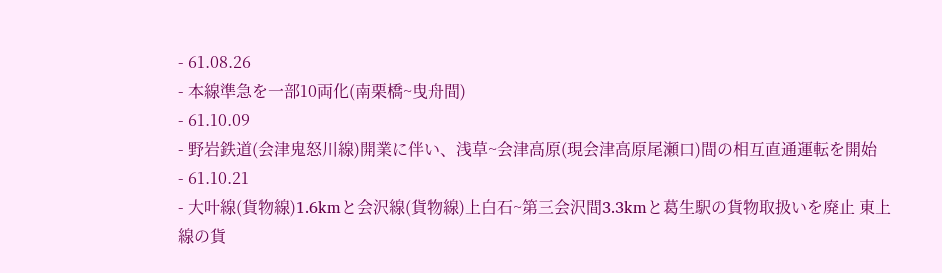- 61.08.26
- 本線準急を一部10両化(南栗橋~曳舟間)
- 61.10.09
- 野岩鉄道(会津鬼怒川線)開業に伴い、浅草~会津高原(現会津高原尾瀬口)間の相互直通運転を開始
- 61.10.21
- 大叶線(貨物線)1.6kmと会沢線(貨物線)上白石~第三会沢間3.3kmと葛生駅の貨物取扱いを廃止 東上線の貨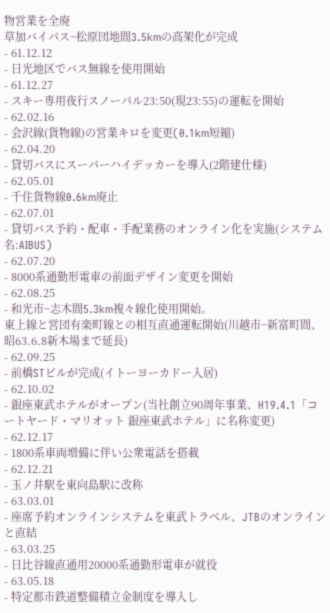物営業を全廃
草加バイパス~松原団地間3.5kmの高架化が完成
- 61.12.12
- 日光地区でバス無線を使用開始
- 61.12.27
- スキー専用夜行スノーパル23:50(現23:55)の運転を開始
- 62.02.16
- 会沢線(貨物線)の営業キロを変更(0.1km短縮)
- 62.04.20
- 貸切バスにスーパーハイデッカーを導入(2階建仕様)
- 62.05.01
- 千住貨物線0.6km廃止
- 62.07.01
- 貸切バス予約・配車・手配業務のオンライン化を実施(システム名:AIBUS)
- 62.07.20
- 8000系通勤形電車の前面デザイン変更を開始
- 62.08.25
- 和光市~志木間5.3km複々線化使用開始。
東上線と営団有楽町線との相互直通運転開始(川越市~新富町間、昭63.6.8新木場まで延長)
- 62.09.25
- 前橋STビルが完成(イトーヨーカドー入居)
- 62.10.02
- 銀座東武ホテルがオープン(当社創立90周年事業、H19.4.1「コートヤード・マリオット 銀座東武ホテル」に名称変更)
- 62.12.17
- 1800系車両増備に伴い公衆電話を搭載
- 62.12.21
- 玉ノ井駅を東向島駅に改称
- 63.03.01
- 座席予約オンラインシステムを東武トラベル、JTBのオンラインと直結
- 63.03.25
- 日比谷線直通用20000系通勤形電車が就役
- 63.05.18
- 特定都市鉄道整備積立金制度を導入し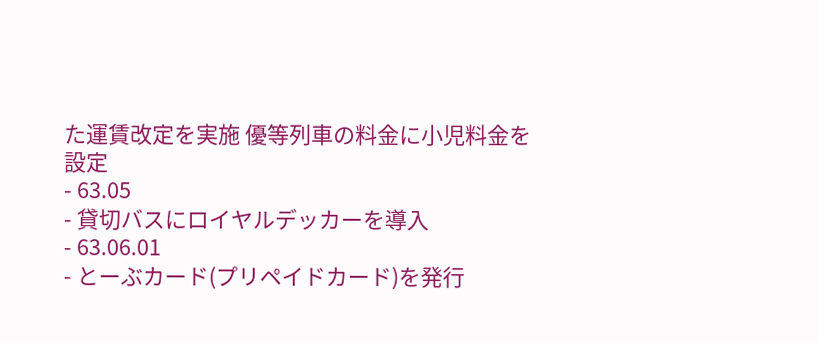た運賃改定を実施 優等列車の料金に小児料金を設定
- 63.05
- 貸切バスにロイヤルデッカーを導入
- 63.06.01
- とーぶカード(プリペイドカード)を発行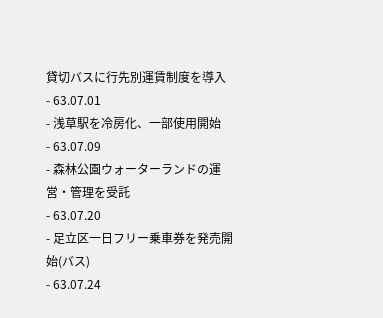貸切バスに行先別運賃制度を導入
- 63.07.01
- 浅草駅を冷房化、一部使用開始
- 63.07.09
- 森林公園ウォーターランドの運営・管理を受託
- 63.07.20
- 足立区一日フリー乗車券を発売開始(バス)
- 63.07.24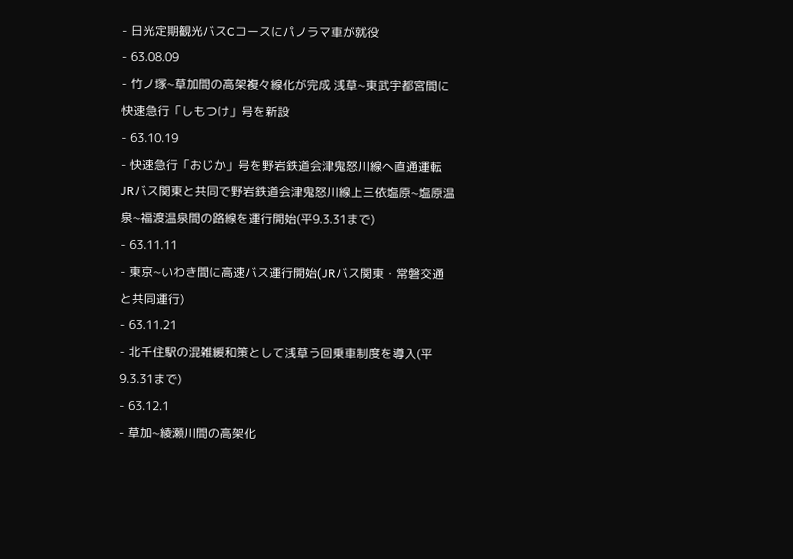- 日光定期観光バスCコースにパノラマ車が就役
- 63.08.09
- 竹ノ塚~草加間の高架複々線化が完成 浅草~東武宇都宮間に快速急行「しもつけ」号を新設
- 63.10.19
- 快速急行「おじか」号を野岩鉄道会津鬼怒川線へ直通運転
JRバス関東と共同で野岩鉄道会津鬼怒川線上三依塩原~塩原温泉~福渡温泉間の路線を運行開始(平9.3.31まで)
- 63.11.11
- 東京~いわき間に高速バス運行開始(JRバス関東・常磐交通と共同運行)
- 63.11.21
- 北千住駅の混雑緩和策として浅草う回乗車制度を導入(平9.3.31まで)
- 63.12.1
- 草加~綾瀬川間の高架化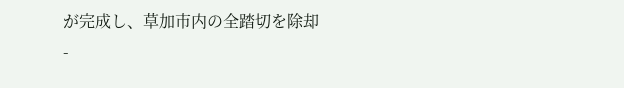が完成し、草加市内の全踏切を除却
-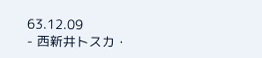63.12.09
- 西新井トスカ・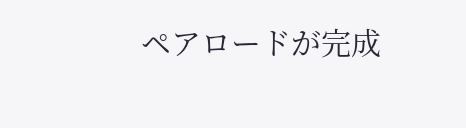ペアロードが完成